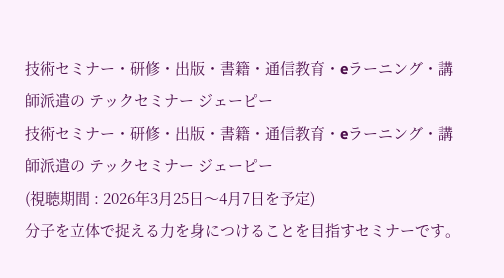技術セミナー・研修・出版・書籍・通信教育・eラーニング・講師派遣の テックセミナー ジェーピー
技術セミナー・研修・出版・書籍・通信教育・eラーニング・講師派遣の テックセミナー ジェーピー
(視聴期間 : 2026年3月25日〜4月7日を予定)
分子を立体で捉える力を身につけることを目指すセミナーです。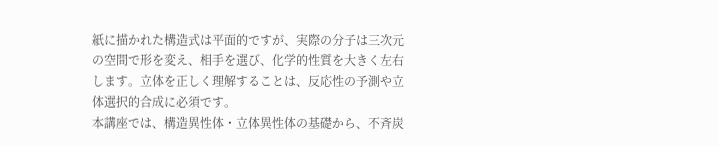紙に描かれた構造式は平面的ですが、実際の分子は三次元の空間で形を変え、相手を選び、化学的性質を大きく左右します。立体を正しく理解することは、反応性の予測や立体選択的合成に必須です。
本講座では、構造異性体・立体異性体の基礎から、不斉炭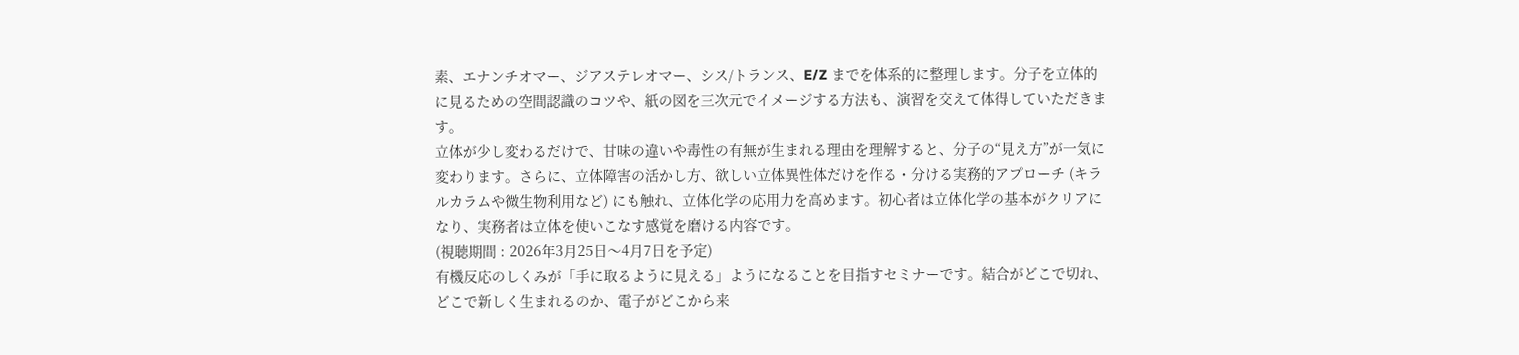素、エナンチオマー、ジアステレオマー、シス/トランス、E/Z までを体系的に整理します。分子を立体的に見るための空間認識のコツや、紙の図を三次元でイメージする方法も、演習を交えて体得していただきます。
立体が少し変わるだけで、甘味の違いや毒性の有無が生まれる理由を理解すると、分子の“見え方”が一気に変わります。さらに、立体障害の活かし方、欲しい立体異性体だけを作る・分ける実務的アプローチ (キラルカラムや微生物利用など) にも触れ、立体化学の応用力を高めます。初心者は立体化学の基本がクリアになり、実務者は立体を使いこなす感覚を磨ける内容です。
(視聴期間 : 2026年3月25日〜4月7日を予定)
有機反応のしくみが「手に取るように見える」ようになることを目指すセミナーです。結合がどこで切れ、どこで新しく生まれるのか、電子がどこから来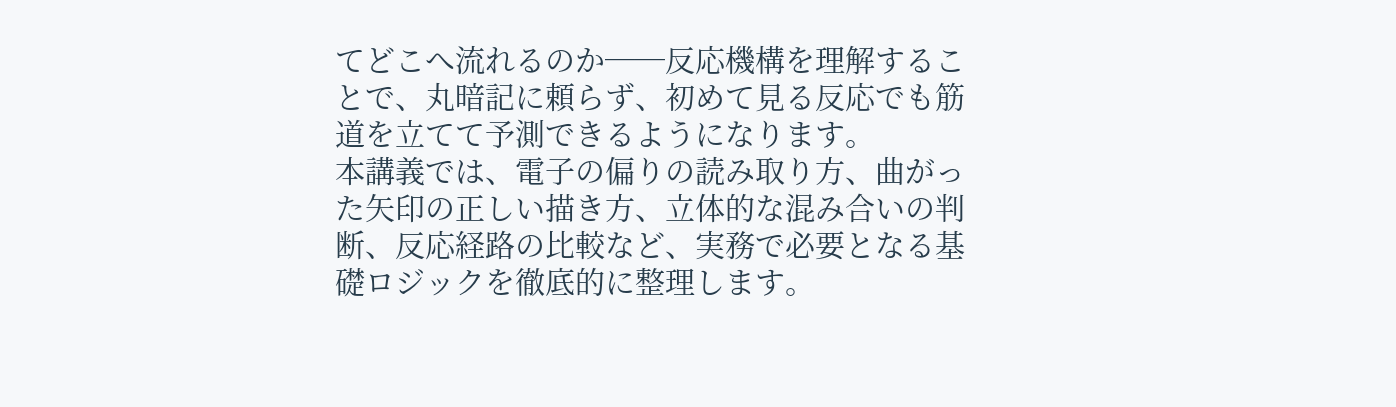てどこへ流れるのか──反応機構を理解することで、丸暗記に頼らず、初めて見る反応でも筋道を立てて予測できるようになります。
本講義では、電子の偏りの読み取り方、曲がった矢印の正しい描き方、立体的な混み合いの判断、反応経路の比較など、実務で必要となる基礎ロジックを徹底的に整理します。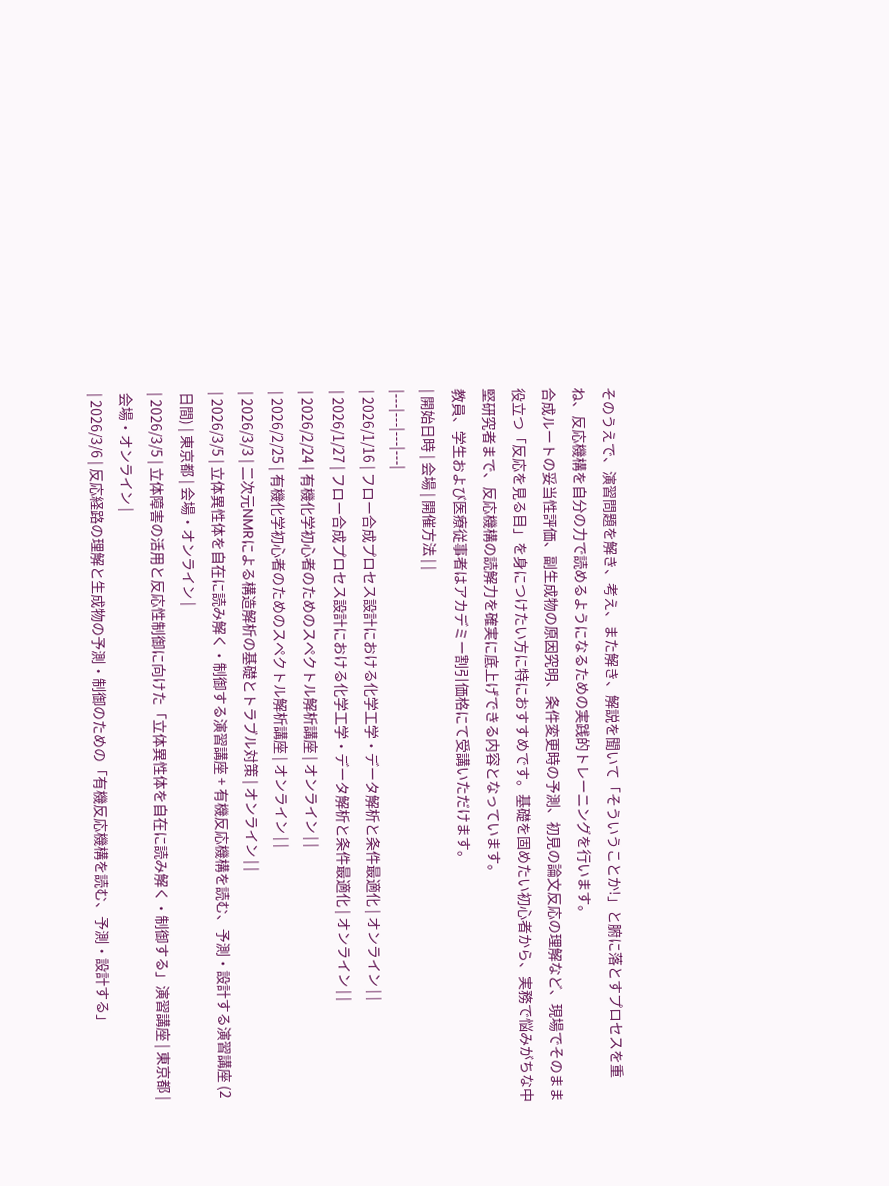そのうえで、演習問題を解き、考え、また解き、解説を聞いて「そういうことか!」と腑に落とすプロセスを重ね、反応機構を自分の力で読めるようになるための実践的トレーニングを行います。
合成ルートの妥当性評価、副生成物の原因究明、条件変更時の予測、初見の論文反応の理解など、現場でそのまま役立つ「反応を見る目」を身につけたい方に特におすすめです。基礎を固めたい初心者から、実務で悩みがちな中堅研究者まで、反応機構の読解力を確実に底上げできる内容となっています。
教員、学生および医療従事者はアカデミー割引価格にて受講いただけます。
| 開始日時 | 会場 | 開催方法 | |
|---|---|---|---|
| 2026/1/16 | フロー合成プロセス設計における化学工学・データ解析と条件最適化 | オンライン | |
| 2026/1/27 | フロー合成プロセス設計における化学工学・データ解析と条件最適化 | オンライン | |
| 2026/2/24 | 有機化学初心者のためのスペクトル解析講座 | オンライン | |
| 2026/2/25 | 有機化学初心者のためのスペクトル解析講座 | オンライン | |
| 2026/3/3 | 二次元NMRによる構造解析の基礎とトラブル対策 | オンライン | |
| 2026/3/5 | 立体異性体を自在に読み解く・制御する演習講座 + 有機反応機構を読む、予測・設計する演習講座 (2日間) | 東京都 | 会場・オンライン |
| 2026/3/5 | 立体障害の活用と反応性制御に向けた「立体異性体を自在に読み解く・制御する」演習講座 | 東京都 | 会場・オンライン |
| 2026/3/6 | 反応経路の理解と生成物の予測・制御のための「有機反応機構を読む、予測・設計する」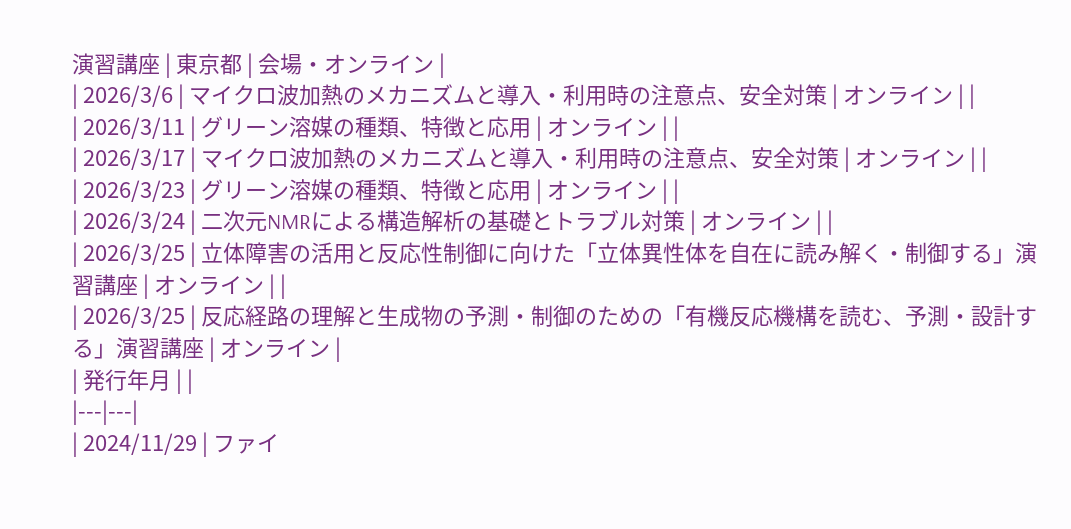演習講座 | 東京都 | 会場・オンライン |
| 2026/3/6 | マイクロ波加熱のメカニズムと導入・利用時の注意点、安全対策 | オンライン | |
| 2026/3/11 | グリーン溶媒の種類、特徴と応用 | オンライン | |
| 2026/3/17 | マイクロ波加熱のメカニズムと導入・利用時の注意点、安全対策 | オンライン | |
| 2026/3/23 | グリーン溶媒の種類、特徴と応用 | オンライン | |
| 2026/3/24 | 二次元NMRによる構造解析の基礎とトラブル対策 | オンライン | |
| 2026/3/25 | 立体障害の活用と反応性制御に向けた「立体異性体を自在に読み解く・制御する」演習講座 | オンライン | |
| 2026/3/25 | 反応経路の理解と生成物の予測・制御のための「有機反応機構を読む、予測・設計する」演習講座 | オンライン |
| 発行年月 | |
|---|---|
| 2024/11/29 | ファイ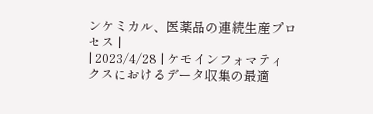ンケミカル、医薬品の連続生産プロセス |
| 2023/4/28 | ケモインフォマティクスにおけるデータ収集の最適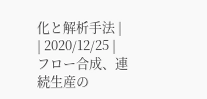化と解析手法 |
| 2020/12/25 | フロー合成、連続生産の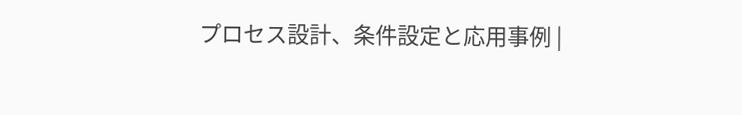プロセス設計、条件設定と応用事例 |